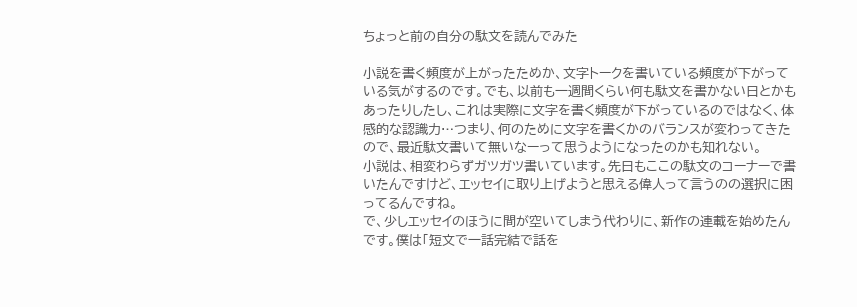ちょっと前の自分の駄文を読んでみた

小説を書く頻度が上がったためか、文字トークを書いている頻度が下がっている気がするのです。でも、以前も一週間くらい何も駄文を書かない日とかもあったりしたし、これは実際に文字を書く頻度が下がっているのではなく、体感的な認識力…つまり、何のために文字を書くかのバランスが変わってきたので、最近駄文書いて無いなーって思うようになったのかも知れない。
小説は、相変わらずガツガツ書いています。先日もここの駄文のコーナーで書いたんですけど、エッセイに取り上げようと思える偉人って言うのの選択に困ってるんですね。
で、少しエッセイのほうに間が空いてしまう代わりに、新作の連載を始めたんです。僕は「短文で一話完結で話を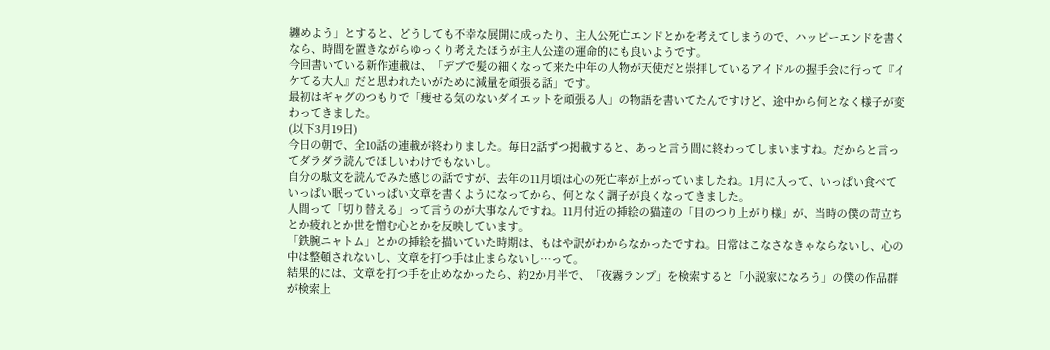纏めよう」とすると、どうしても不幸な展開に成ったり、主人公死亡エンドとかを考えてしまうので、ハッピーエンドを書くなら、時間を置きながらゆっくり考えたほうが主人公達の運命的にも良いようです。
今回書いている新作連載は、「デブで髪の細くなって来た中年の人物が天使だと崇拝しているアイドルの握手会に行って『イケてる大人』だと思われたいがために減量を頑張る話」です。
最初はギャグのつもりで「痩せる気のないダイエットを頑張る人」の物語を書いてたんですけど、途中から何となく様子が変わってきました。
(以下3月19日)
今日の朝で、全10話の連載が終わりました。毎日2話ずつ掲載すると、あっと言う間に終わってしまいますね。だからと言ってダラダラ読んでほしいわけでもないし。
自分の駄文を読んでみた感じの話ですが、去年の11月頃は心の死亡率が上がっていましたね。1月に入って、いっぱい食べていっぱい眠っていっぱい文章を書くようになってから、何となく調子が良くなってきました。
人間って「切り替える」って言うのが大事なんですね。11月付近の挿絵の猫達の「目のつり上がり様」が、当時の僕の苛立ちとか疲れとか世を憎む心とかを反映しています。
「鉄腕ニャトム」とかの挿絵を描いていた時期は、もはや訳がわからなかったですね。日常はこなさなきゃならないし、心の中は整頓されないし、文章を打つ手は止まらないし…って。
結果的には、文章を打つ手を止めなかったら、約2か月半で、「夜霧ランプ」を検索すると「小説家になろう」の僕の作品群が検索上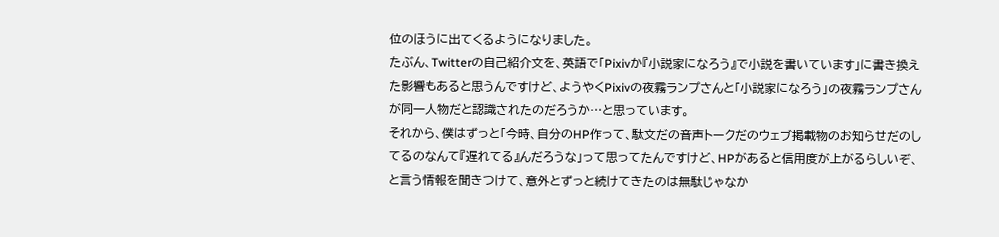位のほうに出てくるようになりました。
たぶん、Twitterの自己紹介文を、英語で「Pixivか『小説家になろう』で小説を書いています」に書き換えた影響もあると思うんですけど、ようやくPixivの夜霧ランプさんと「小説家になろう」の夜霧ランプさんが同一人物だと認識されたのだろうか…と思っています。
それから、僕はずっと「今時、自分のHP作って、駄文だの音声トークだのウェブ掲載物のお知らせだのしてるのなんて『遅れてる』んだろうな」って思ってたんですけど、HPがあると信用度が上がるらしいぞ、と言う情報を聞きつけて、意外とずっと続けてきたのは無駄じゃなか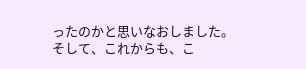ったのかと思いなおしました。
そして、これからも、こ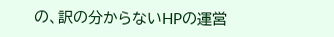の、訳の分からないHPの運営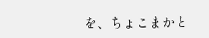を、ちょこまかと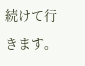続けて行きます。